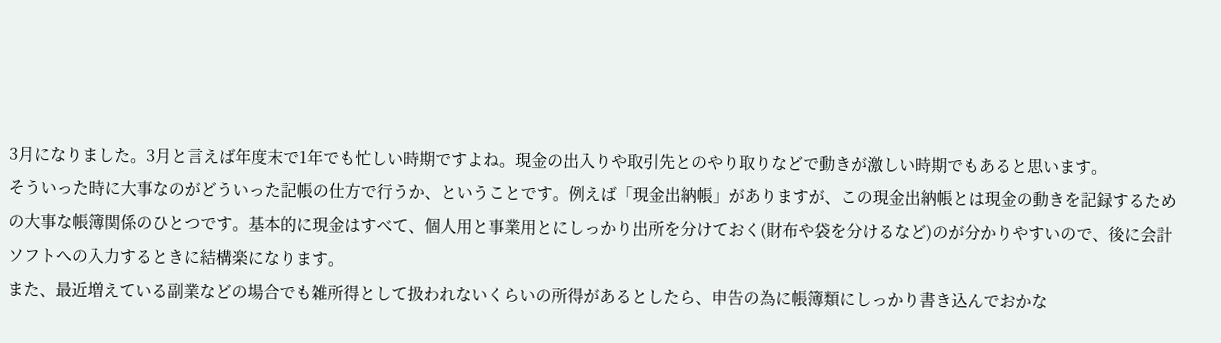3月になりました。3月と言えば年度末で1年でも忙しい時期ですよね。現金の出入りや取引先とのやり取りなどで動きが激しい時期でもあると思います。
そういった時に大事なのがどういった記帳の仕方で行うか、ということです。例えば「現金出納帳」がありますが、この現金出納帳とは現金の動きを記録するための大事な帳簿関係のひとつです。基本的に現金はすべて、個人用と事業用とにしっかり出所を分けておく(財布や袋を分けるなど)のが分かりやすいので、後に会計ソフトへの入力するときに結構楽になります。
また、最近増えている副業などの場合でも雑所得として扱われないくらいの所得があるとしたら、申告の為に帳簿類にしっかり書き込んでおかな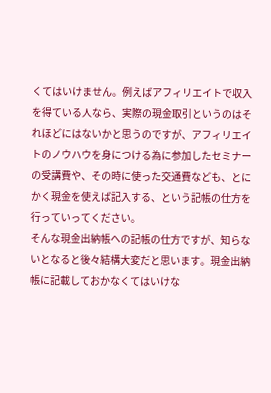くてはいけません。例えばアフィリエイトで収入を得ている人なら、実際の現金取引というのはそれほどにはないかと思うのですが、アフィリエイトのノウハウを身につける為に参加したセミナーの受講費や、その時に使った交通費なども、とにかく現金を使えば記入する、という記帳の仕方を行っていってください。
そんな現金出納帳への記帳の仕方ですが、知らないとなると後々結構大変だと思います。現金出納帳に記載しておかなくてはいけな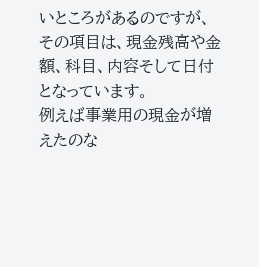いところがあるのですが、その項目は、現金残高や金額、科目、内容そして日付となっています。
例えば事業用の現金が増えたのな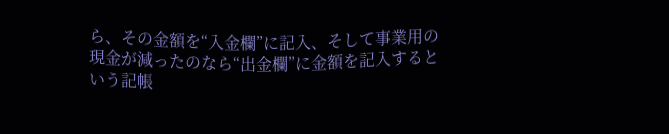ら、その金額を“入金欄”に記入、そして事業用の現金が減ったのなら“出金欄”に金額を記入するという記帳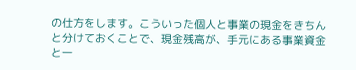の仕方をします。こういった個人と事業の現金をきちんと分けておくことで、現金残高が、手元にある事業資金と一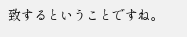致するということですね。